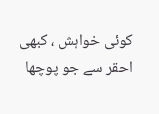کوئی خواہش ، کبھی احقر سے جو پوچھا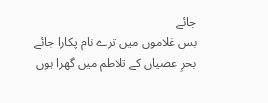جائے
بس غلاموں میں ترے نام پکارا جائے بحرِ عصیاں کے تلاطم میں گھرا ہوں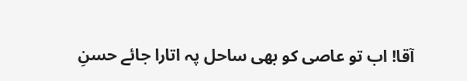آقا! اب تو عاصی کو بھی ساحل پہ اتارا جائے حسنِ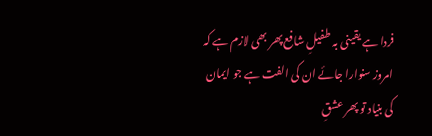فردا ہے یقینی بہ طفیلِ شافع پھر بھی لازم ہے کہ امروز سنوارا جائے ان کی الفت ہے جو ایمان کی بنیاد تو پھر عشقِ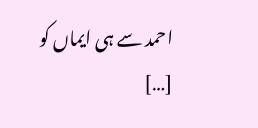احمد سے ہی ایماں کو […]